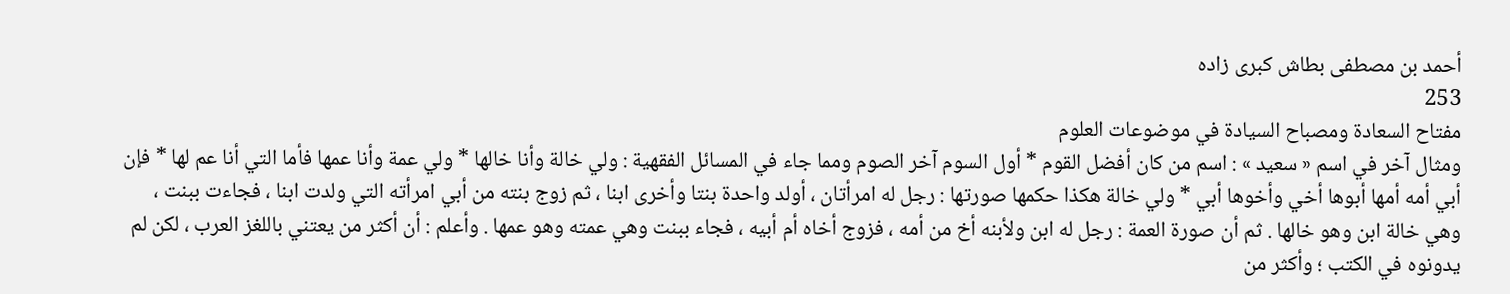أحمد بن مصطفى بطاش كبرى زاده
253
مفتاح السعادة ومصباح السيادة في موضوعات العلوم
ومثال آخر في اسم « سعيد » : اسم من كان أفضل القوم * أول السوم آخر الصوم ومما جاء في المسائل الفقهية : ولي خالة وأنا خالها * ولي عمة وأنا عمها فأما التي أنا عم لها * فإن أبي أمه أمها أبوها أخي وأخوها أبي * ولي خالة هكذا حكمها صورتها : رجل له امرأتان ، أولد واحدة بنتا وأخرى ابنا ، ثم زوج بنته من أبي امرأته التي ولدت ابنا ، فجاءت ببنت ، وهي خالة ابن وهو خالها . ثم أن صورة العمة : رجل له ابن ولأبنه أخ من أمه ، فزوج أخاه أم أبيه ، فجاء ببنت وهي عمته وهو عمها . وأعلم : أن أكثر من يعتني باللغز العرب ، لكن لم يدونوه في الكتب ؛ وأكثر من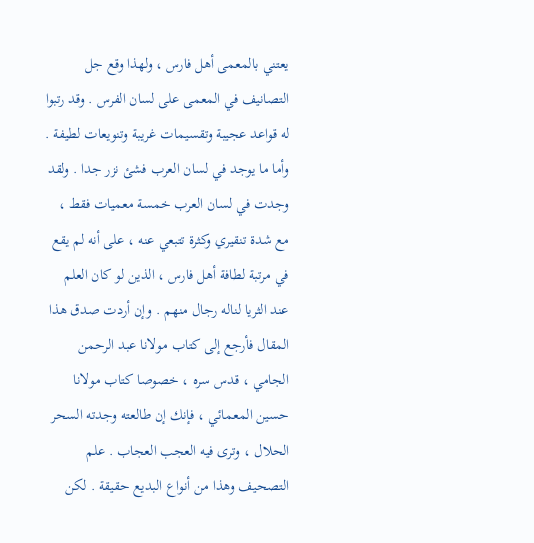يعتني بالمعمى أهل فارس ، ولهذا وقع جل التصانيف في المعمى على لسان الفرس . وقد رتبوا له قواعد عجيبة وتقسيمات غريبة وتنويعات لطيفة . وأما ما يوجد في لسان العرب فشئ نزر جدا . ولقد وجدت في لسان العرب خمسة معميات فقط ، مع شدة تنقيري وكثرة تتبعي عنه ، على أنه لم يقع في مرتبة لطافة أهل فارس ، الذين لو كان العلم عند الثريا لناله رجال منهم . وإن أردت صدق هذا المقال فأرجع إلى كتاب مولانا عبد الرحمن الجامي ، قدس سره ، خصوصا كتاب مولانا حسين المعمائي ، فإنك إن طالعته وجدته السحر الحلال ، وترى فيه العجب العجاب . علم التصحيف وهذا من أنواع البديع حقيقة . لكن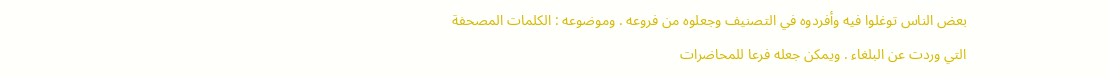بعض الناس توغلوا فيه وأفردوه في التصنيف وجعلوه من فروعه . وموضوعه : الكلمات المصحفة التي وردت عن البلغاء . ويمكن جعله فرعا للمحاضرات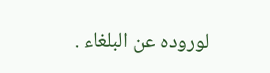لوروده عن البلغاء .